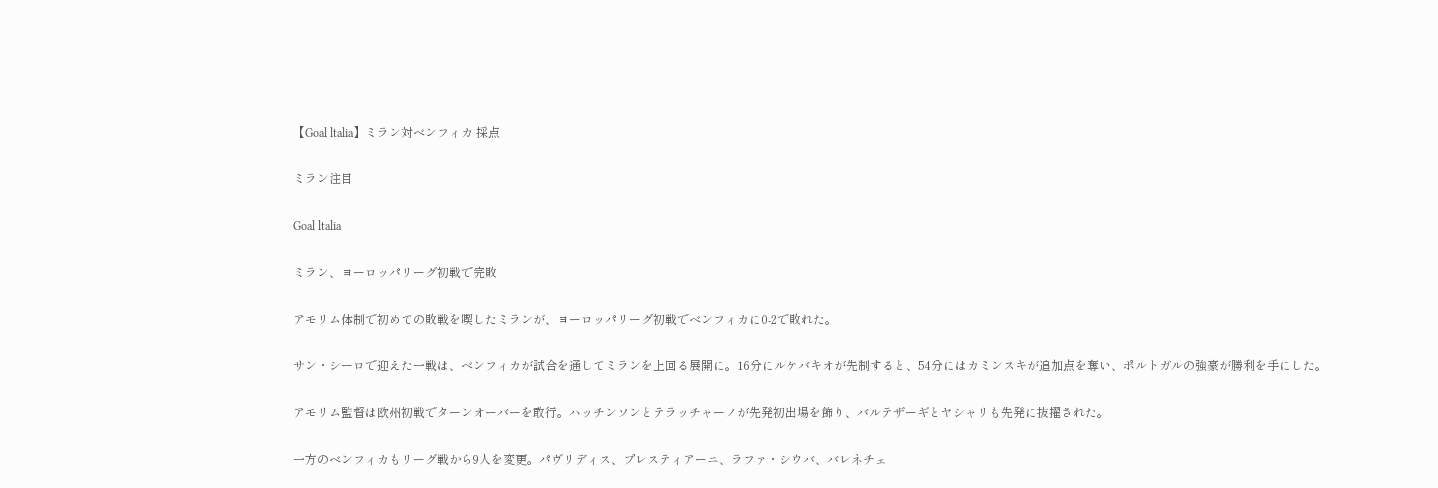【Goal ltalia】ミラン対ベンフィカ 採点

ミラン注目

Goal ltalia

ミラン、ヨーロッパリーグ初戦で完敗

アモリム体制で初めての敗戦を喫したミランが、ヨーロッパリーグ初戦でベンフィカに0-2で敗れた。

サン・シーロで迎えた一戦は、ベンフィカが試合を通してミランを上回る展開に。16分にルケバキオが先制すると、54分にはカミンスキが追加点を奪い、ポルトガルの強豪が勝利を手にした。

アモリム監督は欧州初戦でターンオーバーを敢行。ハッチンソンとテラッチャーノが先発初出場を飾り、バルテザーギとヤシャリも先発に抜擢された。

一方のベンフィカもリーグ戦から9人を変更。パヴリディス、プレスティアーニ、ラファ・シウバ、バレネチェ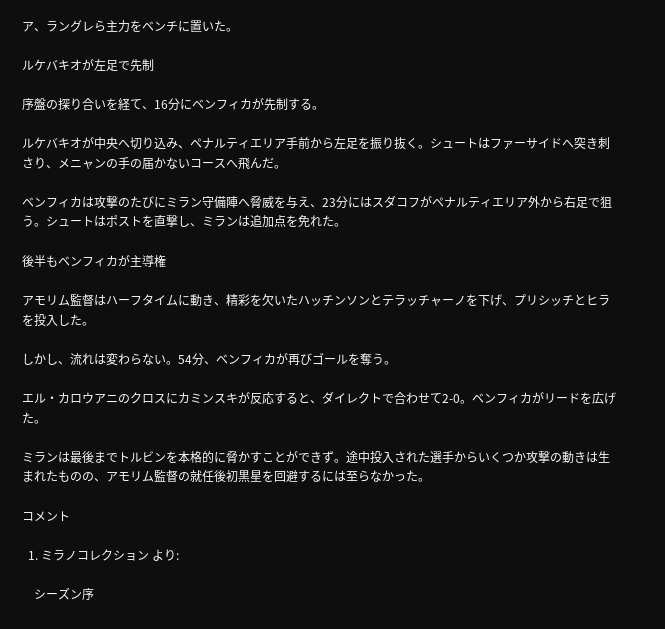ア、ラングレら主力をベンチに置いた。

ルケバキオが左足で先制

序盤の探り合いを経て、16分にベンフィカが先制する。

ルケバキオが中央へ切り込み、ペナルティエリア手前から左足を振り抜く。シュートはファーサイドへ突き刺さり、メニャンの手の届かないコースへ飛んだ。

ベンフィカは攻撃のたびにミラン守備陣へ脅威を与え、23分にはスダコフがペナルティエリア外から右足で狙う。シュートはポストを直撃し、ミランは追加点を免れた。

後半もベンフィカが主導権

アモリム監督はハーフタイムに動き、精彩を欠いたハッチンソンとテラッチャーノを下げ、プリシッチとヒラを投入した。

しかし、流れは変わらない。54分、ベンフィカが再びゴールを奪う。

エル・カロウアニのクロスにカミンスキが反応すると、ダイレクトで合わせて2-0。ベンフィカがリードを広げた。

ミランは最後までトルビンを本格的に脅かすことができず。途中投入された選手からいくつか攻撃の動きは生まれたものの、アモリム監督の就任後初黒星を回避するには至らなかった。

コメント

  1. ミラノコレクション より:

    シーズン序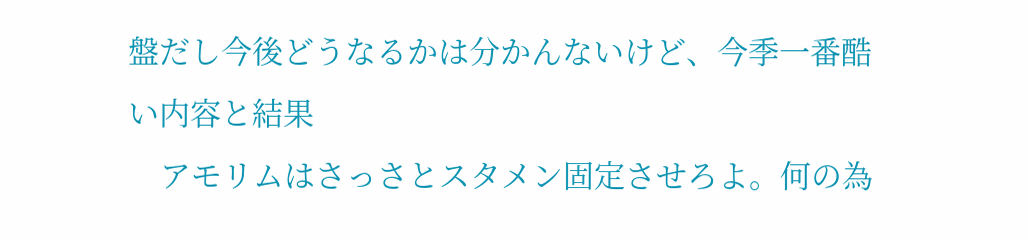盤だし今後どうなるかは分かんないけど、今季一番酷い内容と結果
    アモリムはさっさとスタメン固定させろよ。何の為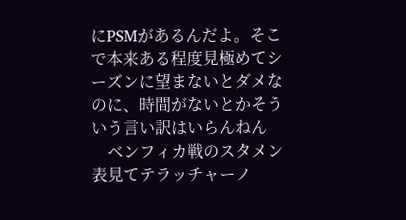にPSMがあるんだよ。そこで本来ある程度見極めてシーズンに望まないとダメなのに、時間がないとかそういう言い訳はいらんねん
    ベンフィカ戦のスタメン表見てテラッチャーノ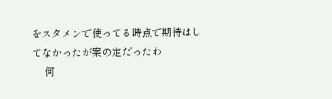をスタメンで使ってる時点で期待はしてなかったが案の定だったわ
    何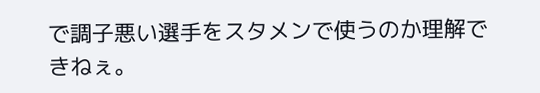で調子悪い選手をスタメンで使うのか理解できねぇ。